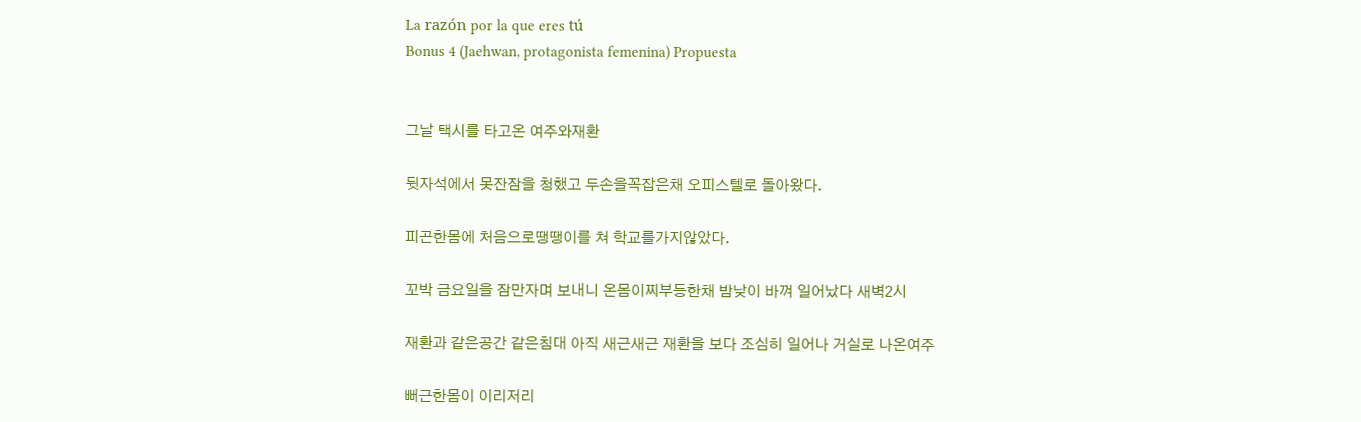La razón por la que eres tú
Bonus 4 (Jaehwan, protagonista femenina) Propuesta


그날 택시를 타고온 여주와재환

뒷자석에서 못잔잠을 청했고 두손을꼭잡은채 오피스텔로 돌아왔다.

피곤한몸에 처음으로땡땡이를 쳐 학교를가지않았다.

꼬박 금요일을 잠만자며 보내니 온몸이찌부등한채 밤낮이 바껴 일어났다 새벽2시

재환과 같은공간 같은침대 아직 새근새근 재환을 보다 조심히 일어나 거실로 나온여주

뻐근한몸이 이리저리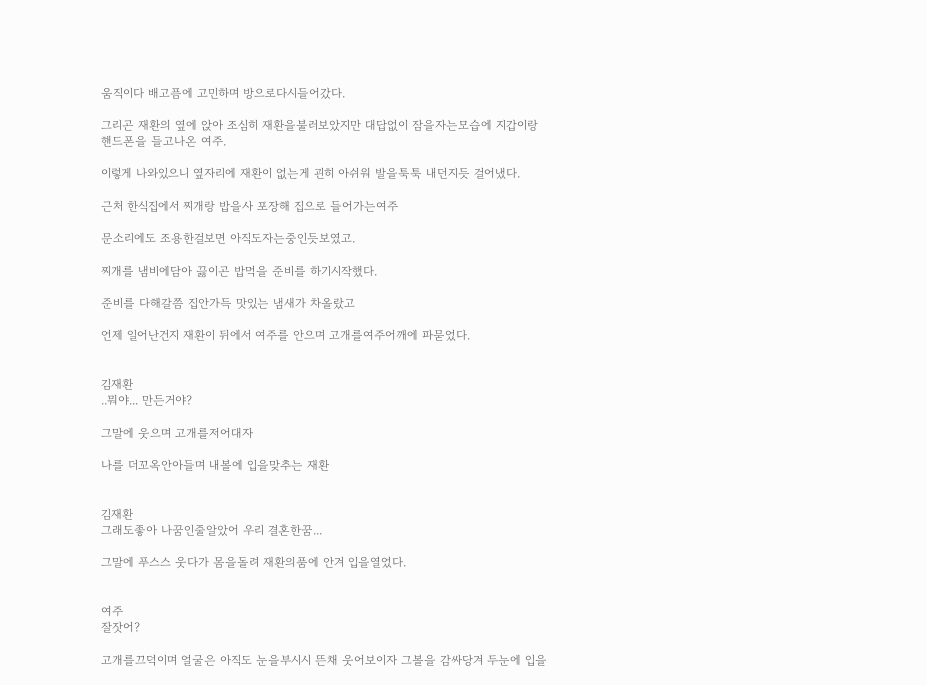움직이다 배고픔에 고민하며 방으로다시들어갔다.

그리곤 재환의 옆에 앉아 조심히 재환을불러보았지만 대답없이 잠을자는모습에 지갑이랑 핸드폰을 들고나온 여주.

이렇게 나와있으니 옆자리에 재환이 없는게 괸히 아쉬워 발을툭툭 내던지듯 걸어냈다.

근처 한식집에서 찌개랑 밥을사 포장해 집으로 들어가는여주

문소리에도 조용한걸보면 아직도자는중인듯보였고.

찌개를 냄비에담아 끓이곤 밥먹을 준비를 하기시작했다.

준비를 다해갈쯤 집안가득 맛있는 냄새가 차올랐고

언제 일어난건지 재환이 뒤에서 여주를 안으며 고개를여주어깨에 파묻었다.


김재환
..뭐야... 만든거야?

그말에 웃으며 고개를저어대자

나를 더꼬옥안아들며 내볼에 입을맞추는 재환


김재환
그래도좋아 나꿈인줄알았어 우리 결혼한꿈...

그말에 푸스스 웃다가 몸을돌려 재환의품에 안겨 입을열었다.


여주
잘잣어?

고개를끄덕이며 얼굴은 아직도 눈을부시시 뜬채 웃어보이자 그볼을 감싸당겨 두눈에 입을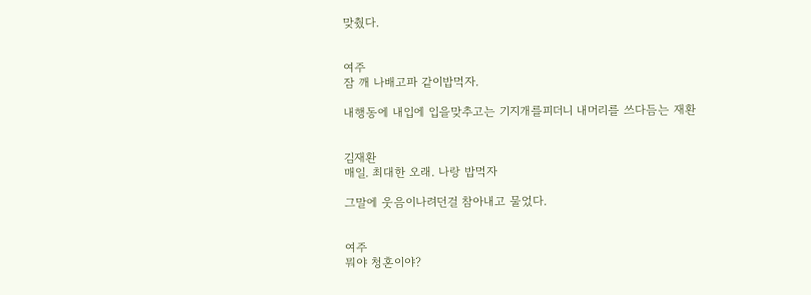맞췄다.


여주
잠 깨 나배고파 같이밥먹자.

내행동에 내입에 입을맞추고는 기지개를피더니 내머리를 쓰다듬는 재환


김재환
매일. 최대한 오래. 나랑 밥먹자

그말에 웃음이나려던걸 참아내고 물었다.


여주
뭐야 청혼이야?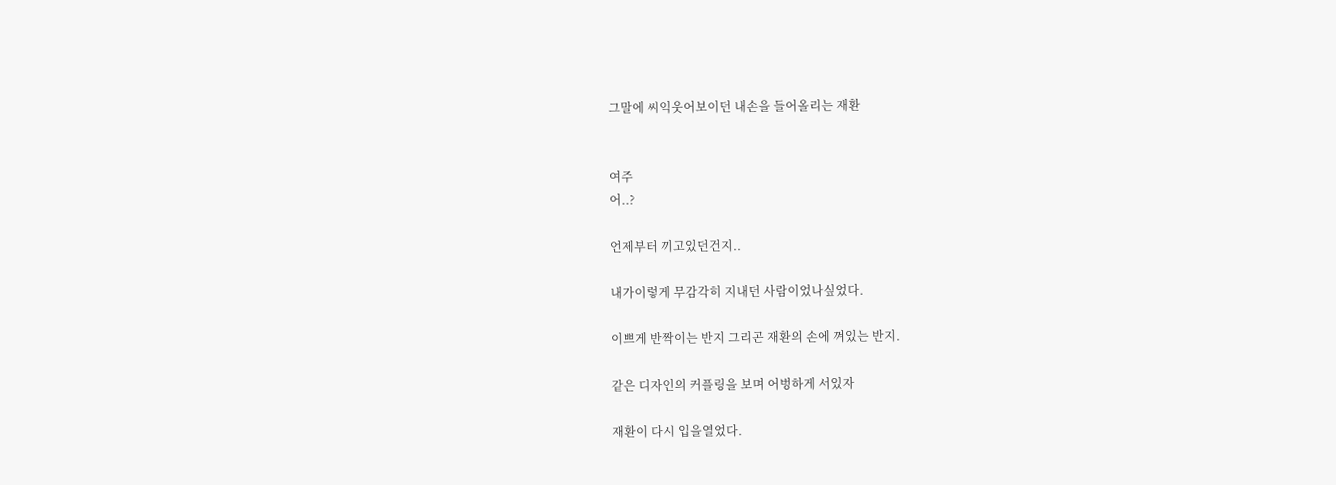그말에 씨익웃어보이던 내손을 들어올리는 재환


여주
어..?

언제부터 끼고있던건지..

내가이렇게 무감각히 지내던 사람이었나싶었다.

이쁘게 반짝이는 반지 그리곤 재환의 손에 껴있는 반지.

같은 디자인의 커플링을 보며 어벙하게 서있자

재환이 다시 입을열었다.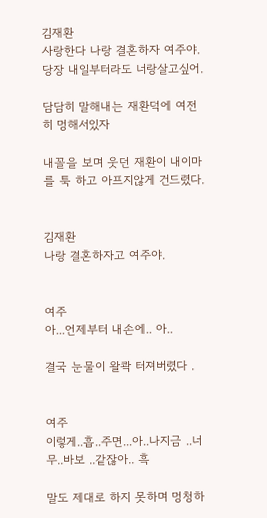김재환
사랑한다 나랑 결혼하자 여주야. 당장 내일부터라도 너랑살고싶어.

담담히 말해내는 재환덕에 여전히 멍해서있자

내꼴을 보며 웃던 재환이 내이마를 툭 하고 아프지않게 건드렸다.


김재환
나랑 결혼하자고 여주야.


여주
아...언제부터 내손에.. 아..

결국 눈물이 왈콱 터져버렸다 .


여주
이렇게..흡..주면...아..나지금 ..너무..바보 ..같잖아.. 흑

말도 제대로 하지 못하며 멍청하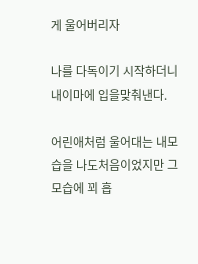게 울어버리자

나를 다독이기 시작하더니 내이마에 입을맞춰낸다.

어린애처럼 울어대는 내모습을 나도처음이었지만 그모습에 꾀 흡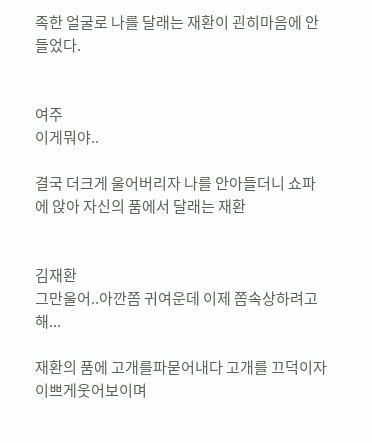족한 얼굴로 나를 달래는 재환이 괸히마음에 안들었다.


여주
이게뭐야..

결국 더크게 울어버리자 나를 안아들더니 쇼파에 앉아 자신의 품에서 달래는 재환


김재환
그만울어..아깐쫌 귀여운데 이제 쫌속상하려고해...

재환의 품에 고개를파묻어내다 고개를 끄덕이자 이쁘게웃어보이며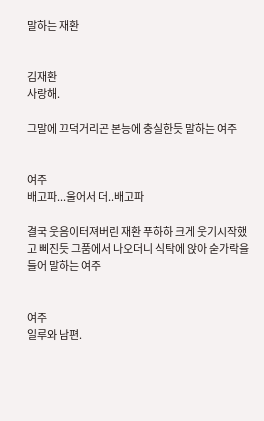말하는 재환


김재환
사랑해.

그말에 끄덕거리곤 본능에 충실한듯 말하는 여주


여주
배고파...울어서 더..배고파

결국 웃음이터져버린 재환 푸하하 크게 웃기시작했고 삐진듯 그품에서 나오더니 식탁에 앉아 숟가락을들어 말하는 여주


여주
일루와 남편.